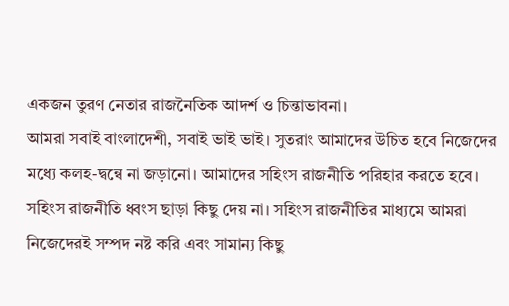একজন তুরণ নেতার রাজনৈতিক আদর্শ ও চিন্তাভাবনা।
আমরা সবাই বাংলাদেশী, সবাই ভাই ভাই। সুতরাং আমাদের উচিত হবে নিজেদের মধ্যে কলহ-দ্বন্বে না জড়ানো। আমাদের সহিংস রাজনীতি পরিহার করতে হবে। সহিংস রাজনীতি ধ্বংস ছাড়া কিছু দেয় না। সহিংস রাজনীতির মাধ্যমে আমরা নিজেদেরই সম্পদ নষ্ট করি এবং সামান্য কিছু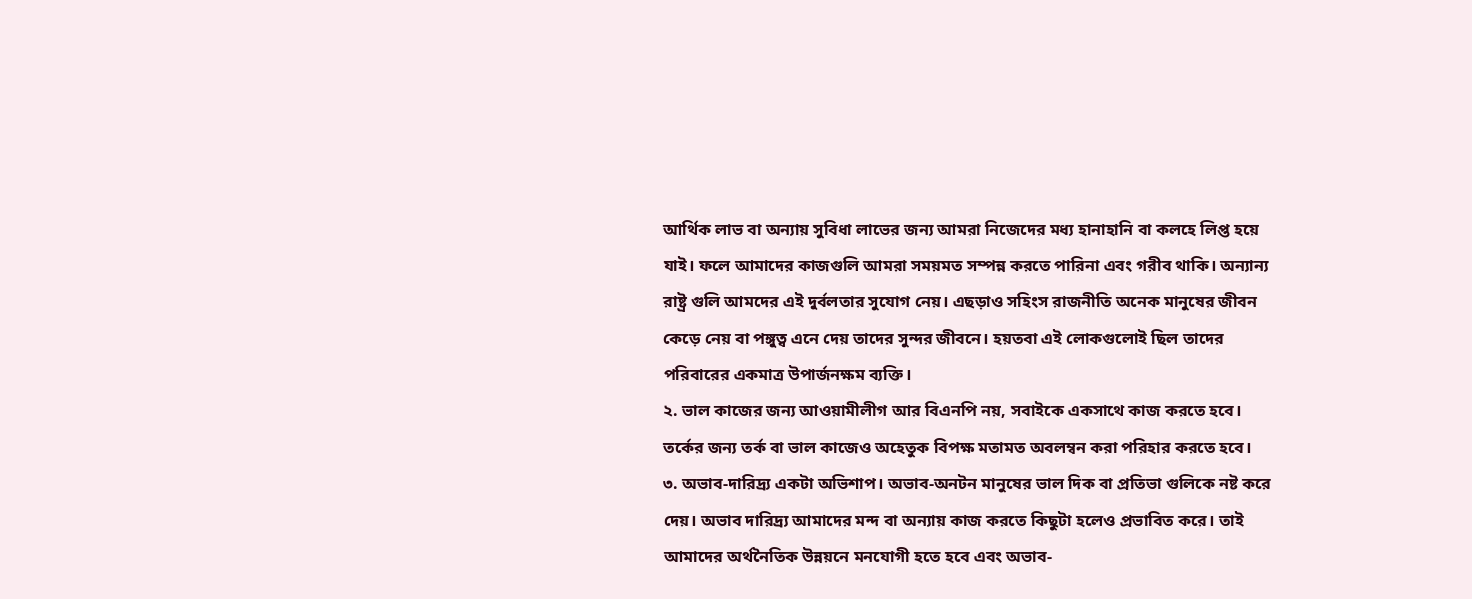আর্থিক লাভ বা অন্যায় সুবিধা লাভের জন্য আমরা নিজেদের মধ্য হানাহানি বা কলহে লিপ্ত হয়ে যাই। ফলে আমাদের কাজগুলি আমরা সময়মত সম্পন্ন করতে পারিনা এবং গরীব থাকি। অন্যান্য রাষ্ট্র গুলি আমদের এই দুর্বলতার সুযোগ নেয়। এছড়াও সহিংস রাজনীতি অনেক মানুষের জীবন কেড়ে নেয় বা পঙ্গুত্ব এনে দেয় তাদের সুন্দর জীবনে। হয়তবা এই লোকগুলোই ছিল তাদের পরিবারের একমাত্র উপার্জনক্ষম ব্যক্তি।
২. ভাল কাজের জন্য আওয়ামীলীগ আর বিএনপি নয়, সবাইকে একসাথে কাজ করতে হবে। তর্কের জন্য তর্ক বা ভাল কাজেও অহেতুক বিপক্ষ মতামত অবলম্বন করা পরিহার করতে হবে।
৩. অভাব-দারিদ্র্য একটা অভিশাপ। অভাব-অনটন মানুষের ভাল দিক বা প্রতিভা গুলিকে নষ্ট করে দেয়। অভাব দারিদ্র্য আমাদের মন্দ বা অন্যায় কাজ করতে কিছুটা হলেও প্রভাবিত করে। তাই আমাদের অর্থনৈতিক উন্নয়নে মনযোগী হতে হবে এবং অভাব-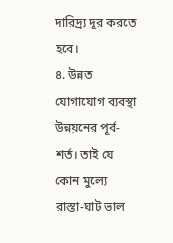দারিদ্র্য দূর করতে হবে।
৪. উন্নত যোগাযোগ ব্যবস্থা উন্নয়নের পূর্ব-শর্ত। তাই যে কোন মুল্যে রাস্তা-ঘাট ভাল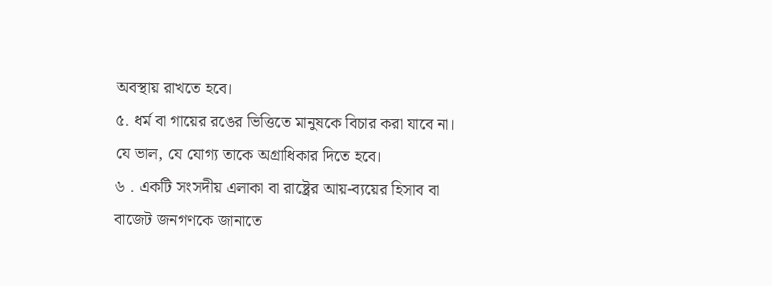অবস্থায় রাখতে হবে।
৫. ধর্ম বা গায়ের রঙের ভিত্তিতে মানুষকে বিচার করা যাবে না। যে ভাল, যে যোগ্য তাকে অগ্রাধিকার দিতে হবে।
৬ . একটি সংসদীয় এলাকা বা রাষ্ট্রের আয়-ব্যয়ের হিসাব বা বাজেট জনগণকে জানাতে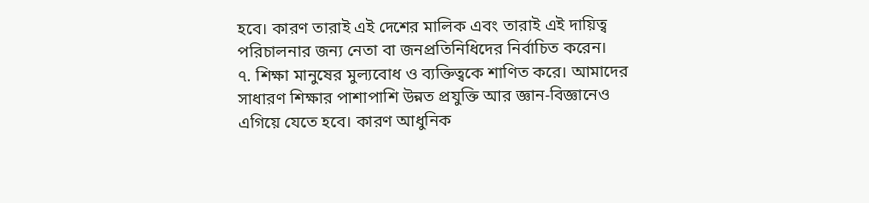হবে। কারণ তারাই এই দেশের মালিক এবং তারাই এই দায়িত্ব পরিচালনার জন্য নেতা বা জনপ্রতিনিধিদের নির্বাচিত করেন।
৭. শিক্ষা মানুষের মুল্যবোধ ও ব্যক্তিত্বকে শাণিত করে। আমাদের সাধারণ শিক্ষার পাশাপাশি উন্নত প্রযুক্তি আর জ্ঞান-বিজ্ঞানেও এগিয়ে যেতে হবে। কারণ আধুনিক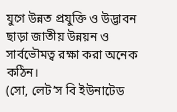যুগে উন্নত প্রযুক্তি ও উদ্ভাবন ছাড়া জাতীয় উন্নয়ন ও সার্বভৌমত্ব রক্ষা করা অনেক কঠিন।
(সো, লেট’স বি ইউনাটেড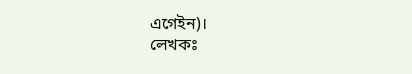এগেইন)।
লেখকঃ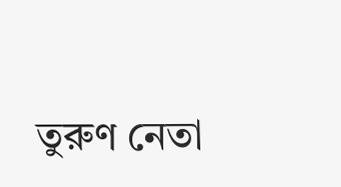তুরুণ নেতা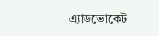এ্যাডভোকেট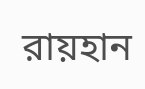রায়হান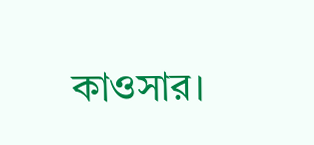কাওসার।